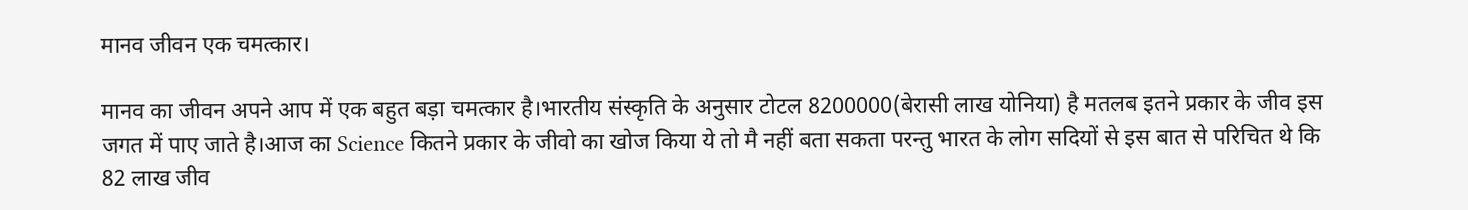मानव जीवन एक चमत्कार।

मानव का जीवन अपने आप में एक बहुत बड़ा चमत्कार है।भारतीय संस्कृति के अनुसार टोटल 8200000(बेरासी लाख योनिया) है मतलब इतने प्रकार के जीव इस जगत में पाए जाते है।आज का Science कितने प्रकार के जीवो का खोज किया ये तो मै नहीं बता सकता परन्तु भारत के लोग सदियों से इस बात से परिचित थे कि 82 लाख जीव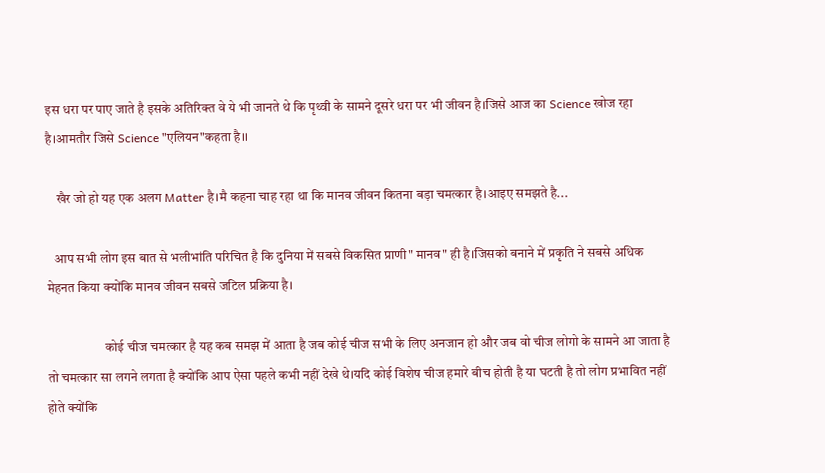इस धरा पर पाए जाते है इसके अतिरिक्त वे ये भी जानते थे कि पृथ्वी के सामने दूसरे धरा पर भी जीवन है।जिसे आज का Science खोज रहा है।आमतौर जिसे Science "एलियन"कहता है।।

    खैर जो हो यह एक अलग Matter है।मै कहना चाह रहा था कि मानव जीवन कितना बड़ा चमत्कार है।आइए समझते है...

   आप सभी लोग इस बात से भलीभांति परिचित है कि दुनिया में सबसे विकसित प्राणी" मानव" ही है।जिसको बनाने में प्रकृति ने सबसे अधिक मेहनत किया क्योंकि मानव जीवन सबसे जटिल प्रक्रिया है।

                      कोई चीज चमत्कार है यह कब समझ में आता है जब कोई चीज सभी के लिए अनजान हो और जब वो चीज लोगो के सामने आ जाता है तो चमत्कार सा लगने लगता है क्योंकि आप ऐसा पहले कभी नहीं देखे थे।यदि कोई विशेष चीज हमारे बीच होती है या घटती है तो लोग प्रभावित नहीं होते क्योंकि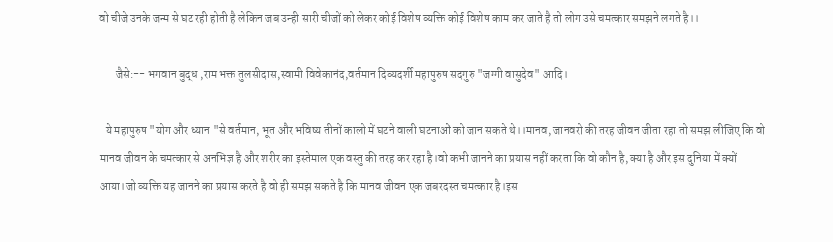वो चीजे उनके जन्म से घट रही होती है लेकिन जब उन्ही सारी चीजों को लेकर कोई विशेष व्यक्ति कोई विशेष काम कर जाते है तो लोग उसे चमत्कार समझने लगते है।।

       जैसे:-- भगवान बुद्ध ,राम भक्त तुलसीदास,स्वामी विवेकानंद,वर्तमान दिव्यदर्शी महापुरुष सदगुरु "जग्गी वासुदेव" आदि।

   ये महापुरुष "योग और ध्यान "से वर्तमान, भूत और भविष्य तीनों कालो में घटने वाली घटनाओं को जान सकते थे।।मानव, जानवरो की तरह जीवन जीता रहा तो समझ लीजिए कि वो मानव जीवन के चमत्कार से अनभिज्ञ है और शरीर का इस्तेमाल एक वस्तु की तरह कर रहा है।वो कभी जानने का प्रयास नहीं करता कि वो कौन है, क्या है और इस दुनिया में क्यों आया।जो व्यक्ति यह जानने का प्रयास करते है वो ही समझ सकते है कि मानव जीवन एक जबरदस्त चमत्कार है।इस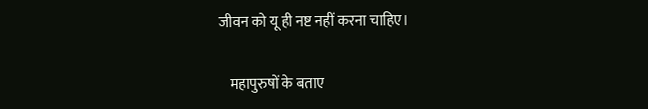जीवन को यू ही नष्ट नहीं करना चाहिए।

    महापुरुषों के बताए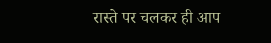रास्ते पर चलकर ही आप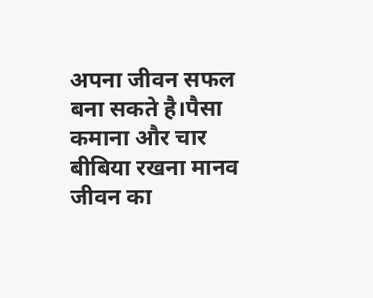अपना जीवन सफल बना सकते है।पैसा कमाना और चार बीबिया रखना मानव जीवन का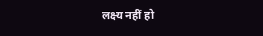लक्ष्य नहीं हो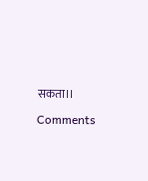सकता।।

Comments